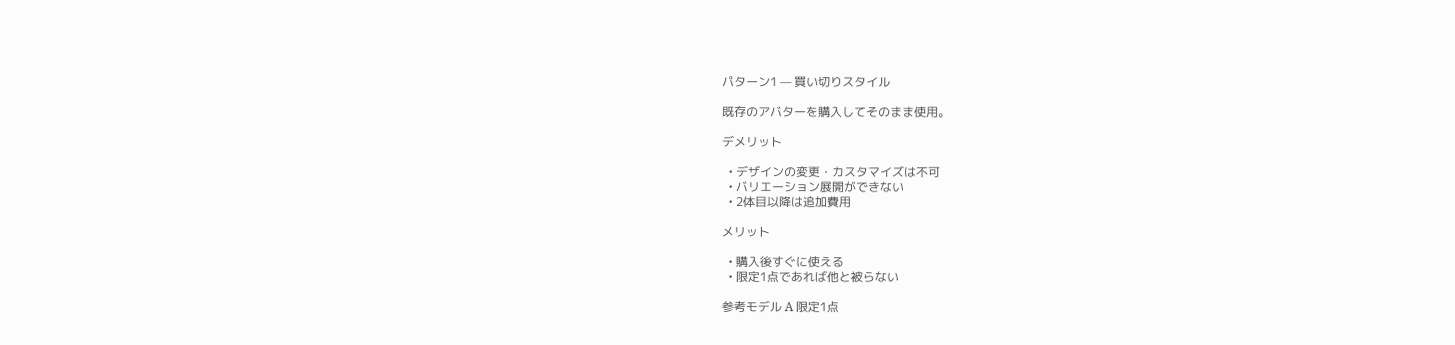パターン1 — 買い切りスタイル

既存のアバターを購入してそのまま使用。

デメリット

  • デザインの変更・カスタマイズは不可
  • バリエーション展開ができない
  • 2体目以降は追加費用

メリット

  • 購入後すぐに使える
  • 限定1点であれば他と被らない

参考モデル A 限定1点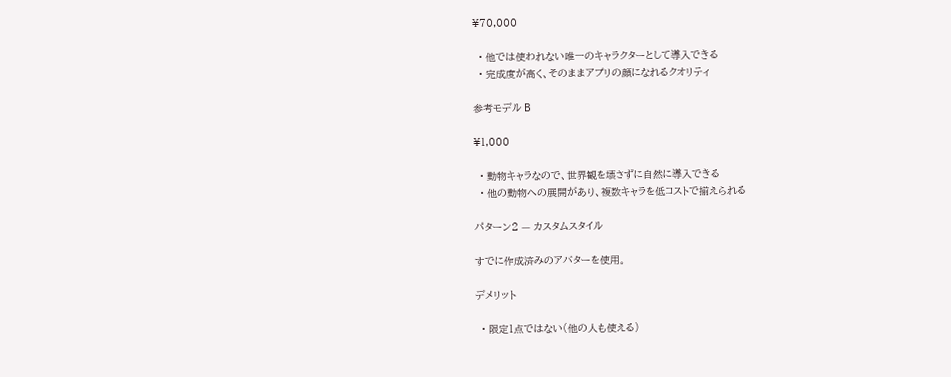¥70,000

  • 他では使われない唯一のキャラクターとして導入できる
  • 完成度が高く、そのままアプリの顔になれるクオリティ

参考モデル B

¥1,000

  • 動物キャラなので、世界観を壊さずに自然に導入できる
  • 他の動物への展開があり、複数キャラを低コストで揃えられる

パターン2 — カスタムスタイル

すでに作成済みのアバターを使用。

デメリット

  • 限定1点ではない(他の人も使える)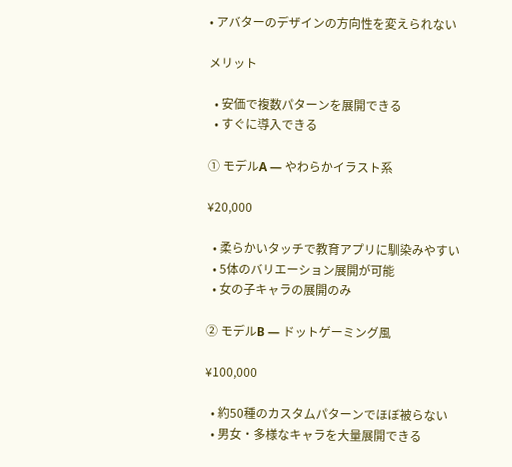• アバターのデザインの方向性を変えられない

メリット

  • 安価で複数パターンを展開できる
  • すぐに導入できる

① モデルA — やわらかイラスト系

¥20,000

  • 柔らかいタッチで教育アプリに馴染みやすい
  • 5体のバリエーション展開が可能
  • 女の子キャラの展開のみ

② モデルB — ドットゲーミング風

¥100,000

  • 約50種のカスタムパターンでほぼ被らない
  • 男女・多様なキャラを大量展開できる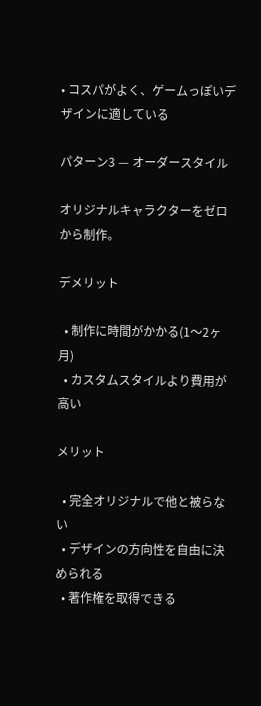• コスパがよく、ゲームっぽいデザインに適している

パターン3 — オーダースタイル

オリジナルキャラクターをゼロから制作。

デメリット

  • 制作に時間がかかる(1〜2ヶ月)
  • カスタムスタイルより費用が高い

メリット

  • 完全オリジナルで他と被らない
  • デザインの方向性を自由に決められる
  • 著作権を取得できる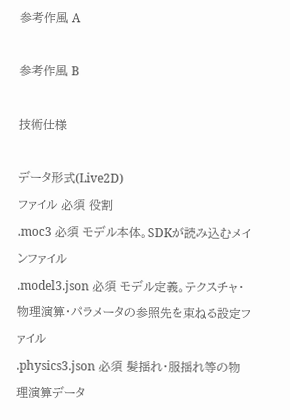参考作風 A

参考作風 B

技術仕様

データ形式(Live2D)
ファイル 必須 役割
.moc3 必須 モデル本体。SDKが読み込むメインファイル
.model3.json 必須 モデル定義。テクスチャ・物理演算・パラメータの参照先を束ねる設定ファイル
.physics3.json 必須 髪揺れ・服揺れ等の物理演算データ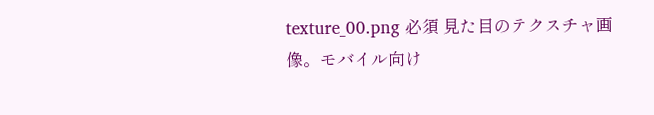texture_00.png 必須 見た目のテクスチャ画像。モバイル向け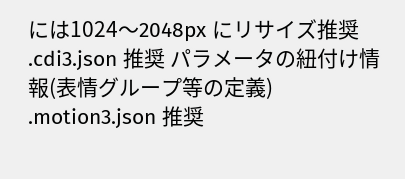には1024〜2048px にリサイズ推奨
.cdi3.json 推奨 パラメータの紐付け情報(表情グループ等の定義)
.motion3.json 推奨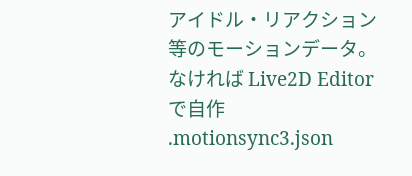アイドル・リアクション等のモーションデータ。なければ Live2D Editor で自作
.motionsync3.json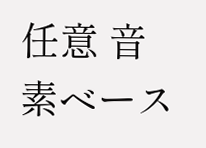任意 音素ベース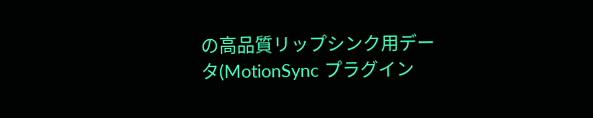の高品質リップシンク用データ(MotionSync プラグイン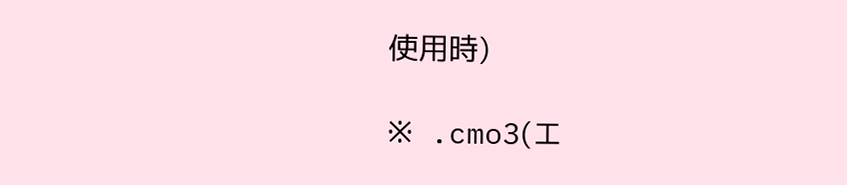使用時)

※ .cmo3(エ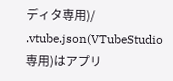ディタ専用)/ .vtube.json(VTubeStudio専用)はアプリ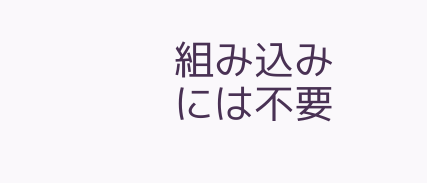組み込みには不要